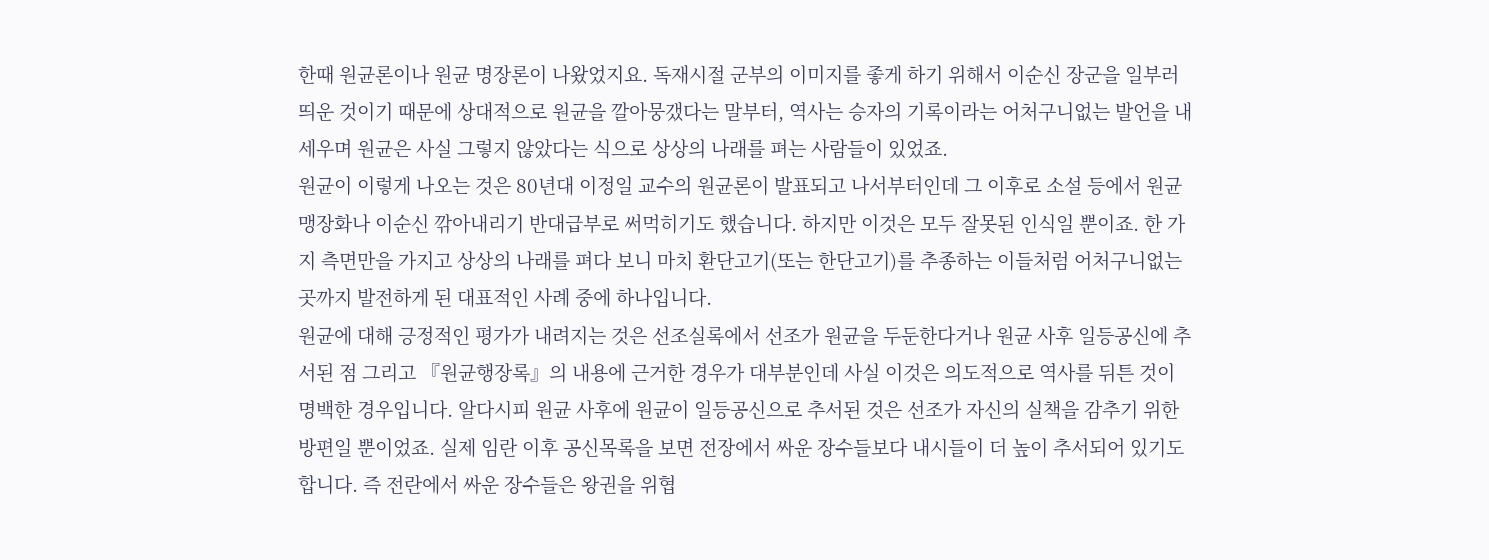한때 원균론이나 원균 명장론이 나왔었지요. 독재시절 군부의 이미지를 좋게 하기 위해서 이순신 장군을 일부러 띄운 것이기 때문에 상대적으로 원균을 깔아뭉갰다는 말부터, 역사는 승자의 기록이라는 어처구니없는 발언을 내세우며 원균은 사실 그렇지 않았다는 식으로 상상의 나래를 펴는 사람들이 있었죠.
원균이 이렇게 나오는 것은 80년대 이정일 교수의 원균론이 발표되고 나서부터인데 그 이후로 소설 등에서 원균맹장화나 이순신 깎아내리기 반대급부로 써먹히기도 했습니다. 하지만 이것은 모두 잘못된 인식일 뿐이죠. 한 가지 측면만을 가지고 상상의 나래를 펴다 보니 마치 환단고기(또는 한단고기)를 추종하는 이들처럼 어처구니없는 곳까지 발전하게 된 대표적인 사례 중에 하나입니다.
원균에 대해 긍정적인 평가가 내려지는 것은 선조실록에서 선조가 원균을 두둔한다거나 원균 사후 일등공신에 추서된 점 그리고 『원균행장록』의 내용에 근거한 경우가 대부분인데 사실 이것은 의도적으로 역사를 뒤튼 것이 명백한 경우입니다. 알다시피 원균 사후에 원균이 일등공신으로 추서된 것은 선조가 자신의 실책을 감추기 위한 방편일 뿐이었죠. 실제 임란 이후 공신목록을 보면 전장에서 싸운 장수들보다 내시들이 더 높이 추서되어 있기도 합니다. 즉 전란에서 싸운 장수들은 왕권을 위협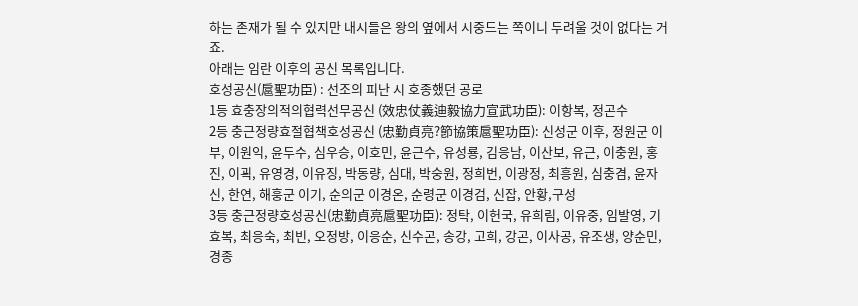하는 존재가 될 수 있지만 내시들은 왕의 옆에서 시중드는 쪽이니 두려울 것이 없다는 거죠.
아래는 임란 이후의 공신 목록입니다.
호성공신(扈聖功臣) : 선조의 피난 시 호종했던 공로
1등 효충장의적의협력선무공신 (效忠仗義迪毅協力宣武功臣): 이항복, 정곤수
2등 충근정량효절협책호성공신 (忠勤貞亮?節協策扈聖功臣): 신성군 이후, 정원군 이부, 이원익, 윤두수, 심우승, 이호민, 윤근수, 유성룡, 김응남, 이산보, 유근, 이충원, 홍진, 이괵, 유영경, 이유징, 박동량, 심대, 박숭원, 정희번, 이광정, 최흥원, 심충겸, 윤자신, 한연, 해훙군 이기, 순의군 이경온, 순령군 이경검, 신잡, 안황,구성
3등 충근정량호성공신(忠勤貞亮扈聖功臣): 정탁, 이헌국, 유희림, 이유중, 임발영, 기효복, 최응숙, 최빈, 오정방, 이응순, 신수곤, 송강, 고희, 강곤, 이사공, 유조생, 양순민, 경종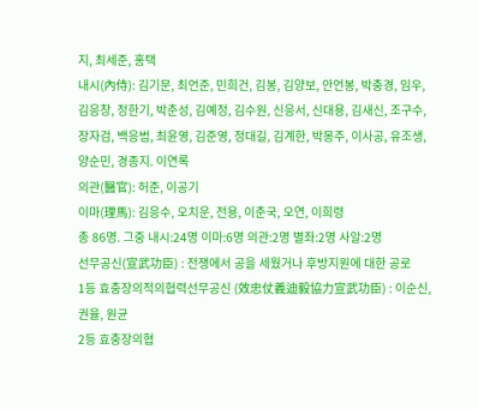지, 최세준, 홍택
내시(內侍): 김기문, 최언준, 민희건, 김봉, 김양보, 안언봉, 박충경, 임우, 김응창, 정한기, 박춘성, 김예정, 김수원, 신응서, 신대용, 김새신, 조구수, 장자검, 백응범, 최윤영, 김준영, 정대길, 김계한, 박몽주, 이사공, 유조생, 양순민, 경종지. 이연록
의관(醫官): 허준, 이공기
이마(理馬): 김응수, 오치운, 전용, 이춘국, 오연, 이희령
총 86명. 그중 내시:24명 이마:6명 의관:2명 별좌:2명 사알:2명
선무공신(宣武功臣) : 전쟁에서 공을 세웠거나 후방지원에 대한 공로
1등 효충장의적의협력선무공신 (效忠仗義迪毅協力宣武功臣) : 이순신, 권율, 원균
2등 효충장의협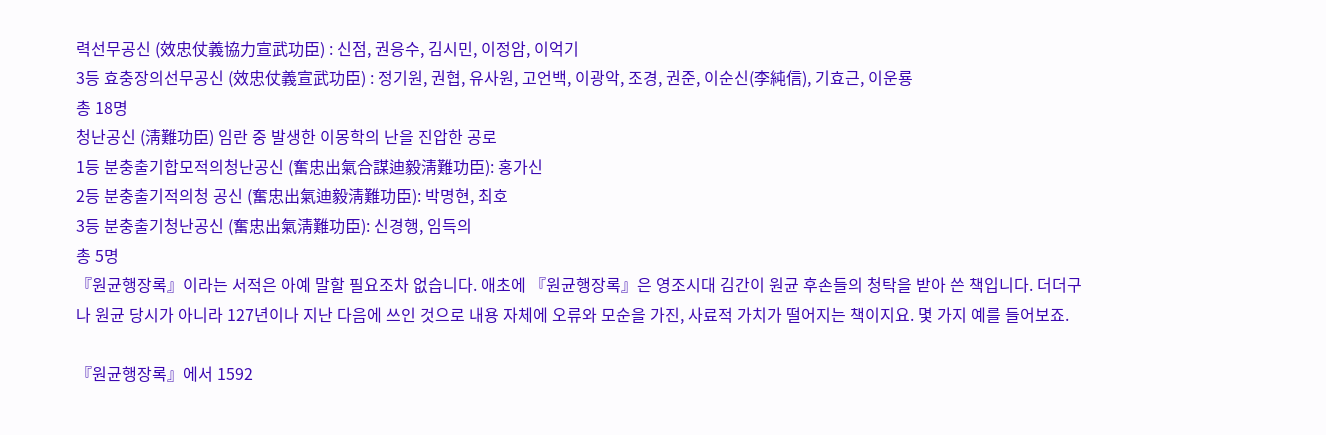력선무공신 (效忠仗義協力宣武功臣) : 신점, 권응수, 김시민, 이정암, 이억기
3등 효충장의선무공신 (效忠仗義宣武功臣) : 정기원, 권협, 유사원, 고언백, 이광악, 조경, 권준, 이순신(李純信), 기효근, 이운룡
총 18명
청난공신 (淸難功臣) 임란 중 발생한 이몽학의 난을 진압한 공로
1등 분충출기합모적의청난공신 (奮忠出氣合謀迪毅淸難功臣): 홍가신
2등 분충출기적의청 공신 (奮忠出氣迪毅淸難功臣): 박명현, 최호
3등 분충출기청난공신 (奮忠出氣淸難功臣): 신경행, 임득의
총 5명
『원균행장록』이라는 서적은 아예 말할 필요조차 없습니다. 애초에 『원균행장록』은 영조시대 김간이 원균 후손들의 청탁을 받아 쓴 책입니다. 더더구나 원균 당시가 아니라 127년이나 지난 다음에 쓰인 것으로 내용 자체에 오류와 모순을 가진, 사료적 가치가 떨어지는 책이지요. 몇 가지 예를 들어보죠.

『원균행장록』에서 1592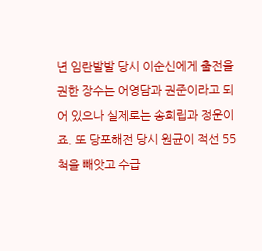년 임란발발 당시 이순신에게 출전을 권한 장수는 어영담과 권준이라고 되어 있으나 실제로는 송희립과 정운이죠. 또 당포해전 당시 원균이 적선 55척을 빼앗고 수급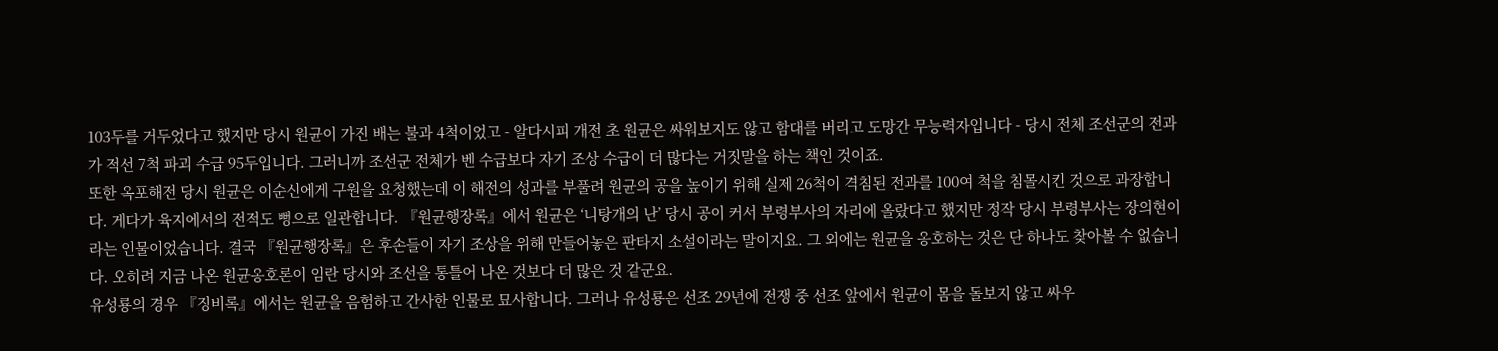103두를 거두었다고 했지만 당시 원균이 가진 배는 불과 4척이었고 - 알다시피 개전 초 원균은 싸워보지도 않고 함대를 버리고 도망간 무능력자입니다 - 당시 전체 조선군의 전과가 적선 7척 파괴 수급 95두입니다. 그러니까 조선군 전체가 벤 수급보다 자기 조상 수급이 더 많다는 거짓말을 하는 책인 것이죠.
또한 옥포해전 당시 원균은 이순신에게 구원을 요청했는데 이 해전의 성과를 부풀려 원균의 공을 높이기 위해 실제 26척이 격침된 전과를 100여 척을 침몰시킨 것으로 과장합니다. 게다가 육지에서의 전적도 뻥으로 일관합니다. 『원균행장록』에서 원균은 ‘니탕개의 난’ 당시 공이 커서 부령부사의 자리에 올랐다고 했지만 정작 당시 부령부사는 장의현이라는 인물이었습니다. 결국 『원균행장록』은 후손들이 자기 조상을 위해 만들어놓은 판타지 소설이라는 말이지요. 그 외에는 원균을 옹호하는 것은 단 하나도 찾아볼 수 없습니다. 오히려 지금 나온 원균옹호론이 임란 당시와 조선을 통틀어 나온 것보다 더 많은 것 같군요.
유성룡의 경우 『징비록』에서는 원균을 음험하고 간사한 인물로 묘사합니다. 그러나 유성룡은 선조 29년에 전쟁 중 선조 앞에서 원균이 몸을 돌보지 않고 싸우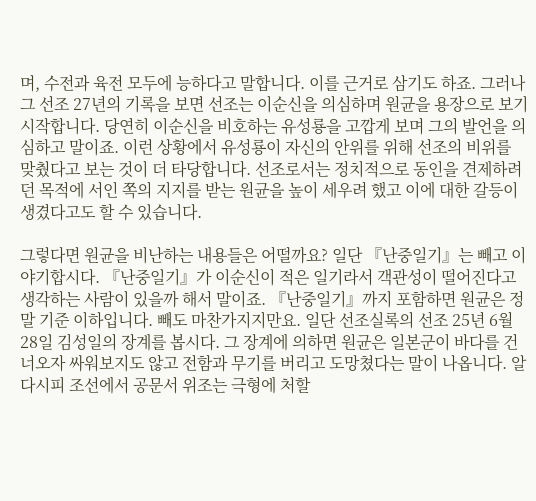며, 수전과 육전 모두에 능하다고 말합니다. 이를 근거로 삼기도 하죠. 그러나 그 선조 27년의 기록을 보면 선조는 이순신을 의심하며 원균을 용장으로 보기 시작합니다. 당연히 이순신을 비호하는 유성룡을 고깝게 보며 그의 발언을 의심하고 말이죠. 이런 상황에서 유성룡이 자신의 안위를 위해 선조의 비위를 맞췄다고 보는 것이 더 타당합니다. 선조로서는 정치적으로 동인을 견제하려던 목적에 서인 쪽의 지지를 받는 원균을 높이 세우려 했고 이에 대한 갈등이 생겼다고도 할 수 있습니다.

그렇다면 원균을 비난하는 내용들은 어떨까요? 일단 『난중일기』는 빼고 이야기합시다. 『난중일기』가 이순신이 적은 일기라서 객관성이 떨어진다고 생각하는 사람이 있을까 해서 말이죠. 『난중일기』까지 포함하면 원균은 정말 기준 이하입니다. 빼도 마찬가지지만요. 일단 선조실록의 선조 25년 6월 28일 김성일의 장계를 봅시다. 그 장계에 의하면 원균은 일본군이 바다를 건너오자 싸워보지도 않고 전함과 무기를 버리고 도망쳤다는 말이 나옵니다. 알다시피 조선에서 공문서 위조는 극형에 처할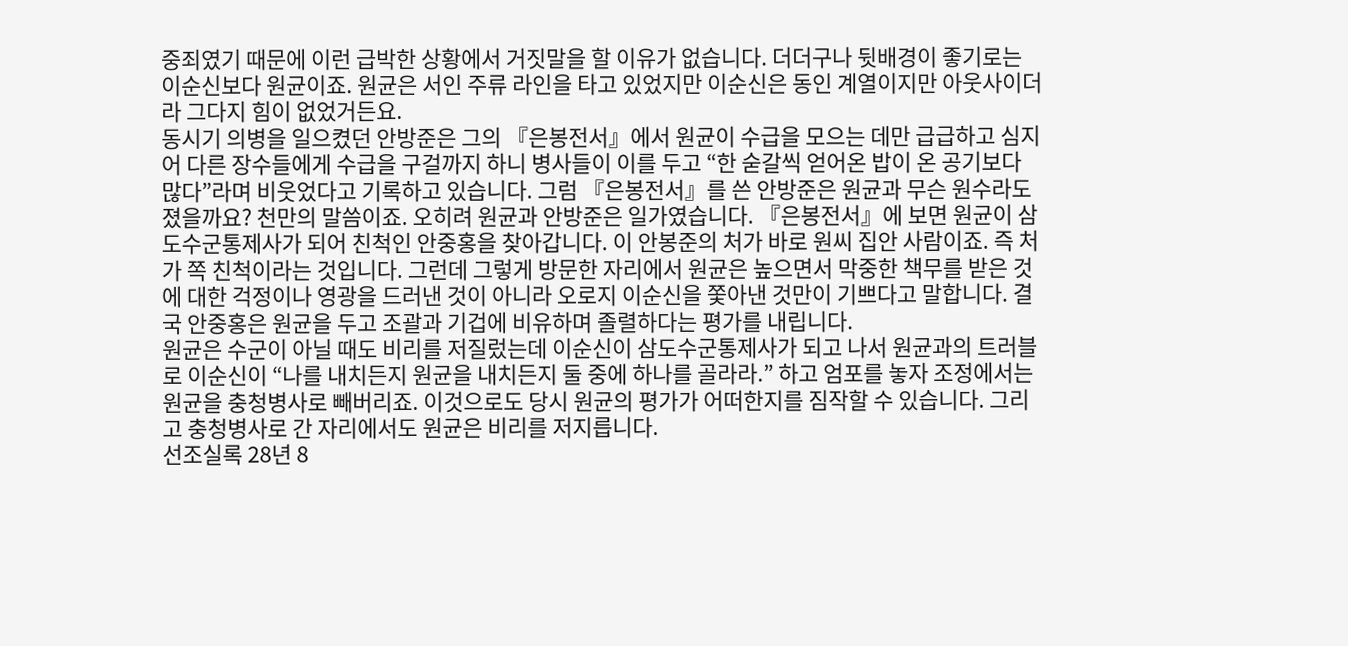중죄였기 때문에 이런 급박한 상황에서 거짓말을 할 이유가 없습니다. 더더구나 뒷배경이 좋기로는 이순신보다 원균이죠. 원균은 서인 주류 라인을 타고 있었지만 이순신은 동인 계열이지만 아웃사이더라 그다지 힘이 없었거든요.
동시기 의병을 일으켰던 안방준은 그의 『은봉전서』에서 원균이 수급을 모으는 데만 급급하고 심지어 다른 장수들에게 수급을 구걸까지 하니 병사들이 이를 두고 “한 숟갈씩 얻어온 밥이 온 공기보다 많다”라며 비웃었다고 기록하고 있습니다. 그럼 『은봉전서』를 쓴 안방준은 원균과 무슨 원수라도 졌을까요? 천만의 말씀이죠. 오히려 원균과 안방준은 일가였습니다. 『은봉전서』에 보면 원균이 삼도수군통제사가 되어 친척인 안중홍을 찾아갑니다. 이 안봉준의 처가 바로 원씨 집안 사람이죠. 즉 처가 쪽 친척이라는 것입니다. 그런데 그렇게 방문한 자리에서 원균은 높으면서 막중한 책무를 받은 것에 대한 걱정이나 영광을 드러낸 것이 아니라 오로지 이순신을 쫓아낸 것만이 기쁘다고 말합니다. 결국 안중홍은 원균을 두고 조괄과 기겁에 비유하며 졸렬하다는 평가를 내립니다.
원균은 수군이 아닐 때도 비리를 저질렀는데 이순신이 삼도수군통제사가 되고 나서 원균과의 트러블로 이순신이 “나를 내치든지 원균을 내치든지 둘 중에 하나를 골라라.” 하고 엄포를 놓자 조정에서는 원균을 충청병사로 빼버리죠. 이것으로도 당시 원균의 평가가 어떠한지를 짐작할 수 있습니다. 그리고 충청병사로 간 자리에서도 원균은 비리를 저지릅니다.
선조실록 28년 8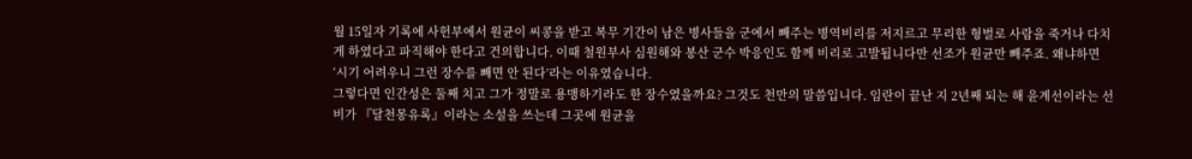월 15일자 기록에 사헌부에서 원균이 씨콩을 받고 복무 기간이 남은 병사들을 군에서 빼주는 병역비리를 저지르고 무리한 형벌로 사람을 죽거나 다치게 하였다고 파직해야 한다고 건의합니다. 이때 철원부사 심원해와 봉산 군수 박응인도 함께 비리로 고발됩니다만 선조가 원균만 빼주죠. 왜냐하면 ‘시기 어려우니 그런 장수를 빼면 안 된다’라는 이유였습니다.
그렇다면 인간성은 둘째 치고 그가 정말로 용맹하기라도 한 장수였을까요? 그것도 천만의 말씀입니다. 임란이 끝난 지 2년째 되는 해 윤계선이라는 선비가 『달천몽유록』이라는 소설을 쓰는데 그곳에 원균을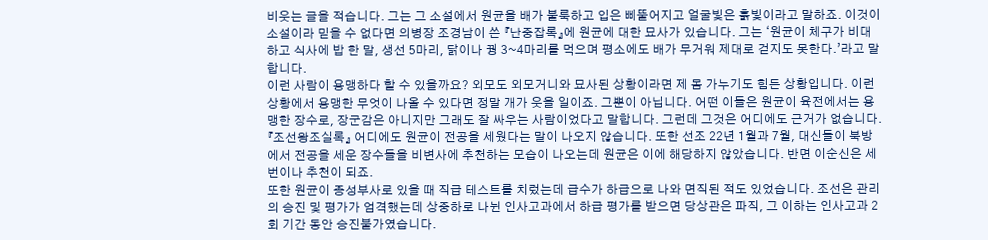비웃는 글을 적습니다. 그는 그 소설에서 원균을 배가 불룩하고 입은 삐뚤어지고 얼굴빛은 흙빛이라고 말하죠. 이것이 소설이라 믿을 수 없다면 의병장 조경남이 쓴 『난중잡록』에 원균에 대한 묘사가 있습니다. 그는 ‘원균이 체구가 비대하고 식사에 밥 한 말, 생선 5마리, 닭이나 꿩 3~4마리를 먹으며 평소에도 배가 무거워 제대로 걷지도 못한다.’라고 말합니다.
이런 사람이 용맹하다 할 수 있을까요? 외모도 외모거니와 묘사된 상황이라면 제 몸 가누기도 힘든 상황입니다. 이런 상황에서 용맹한 무엇이 나올 수 있다면 정말 개가 웃을 일이죠. 그뿐이 아닙니다. 어떤 이들은 원균이 육전에서는 용맹한 장수로, 장군감은 아니지만 그래도 잘 싸우는 사람이었다고 말합니다. 그런데 그것은 어디에도 근거가 없습니다. 『조선왕조실록』 어디에도 원균이 전공을 세웠다는 말이 나오지 않습니다. 또한 선조 22년 1월과 7월, 대신들이 북방에서 전공을 세운 장수들을 비변사에 추천하는 모습이 나오는데 원균은 이에 해당하지 않았습니다. 반면 이순신은 세 번이나 추천이 되죠.
또한 원균이 종성부사로 있을 때 직급 테스트를 치렀는데 급수가 하급으로 나와 면직된 적도 있었습니다. 조선은 관리의 승진 및 평가가 엄격했는데 상중하로 나뉜 인사고과에서 하급 평가를 받으면 당상관은 파직, 그 이하는 인사고과 2회 기간 동안 승진불가였습니다.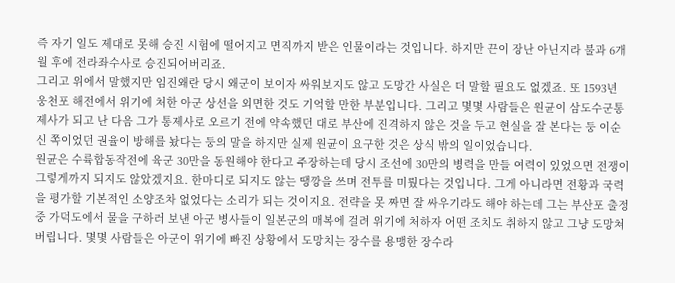즉 자기 일도 제대로 못해 승진 시험에 떨어지고 면직까지 받은 인물이라는 것입니다. 하지만 끈이 장난 아닌지라 불과 6개월 후에 전라좌수사로 승진되어버리죠.
그리고 위에서 말했지만 임진왜란 당시 왜군이 보이자 싸워보지도 않고 도망간 사실은 더 말할 필요도 없겠죠. 또 1593년 웅천포 해전에서 위기에 처한 아군 상선을 외면한 것도 기억할 만한 부분입니다. 그리고 몇몇 사람들은 원균이 삼도수군통제사가 되고 난 다음 그가 통제사로 오르기 전에 약속했던 대로 부산에 진격하지 않은 것을 두고 현실을 잘 본다는 둥 이순신 쪽이었던 권율이 방해를 놨다는 둥의 말을 하지만 실제 원균이 요구한 것은 상식 밖의 일이었습니다.
원균은 수륙합동작전에 육군 30만을 동원해야 한다고 주장하는데 당시 조선에 30만의 병력을 만들 여력이 있었으면 전쟁이 그렇게까지 되지도 않았겠지요. 한마디로 되지도 않는 땡깡을 쓰며 전투를 미뤘다는 것입니다. 그게 아니라면 전황과 국력을 평가할 기본적인 소양조차 없었다는 소리가 되는 것이지요. 전략을 못 짜면 잘 싸우기라도 해야 하는데 그는 부산포 출정 중 가덕도에서 물을 구하러 보낸 아군 병사들이 일본군의 매복에 걸려 위기에 처하자 어떤 조치도 취하지 않고 그냥 도망쳐버립니다. 몇몇 사람들은 아군이 위기에 빠진 상황에서 도망치는 장수를 용맹한 장수라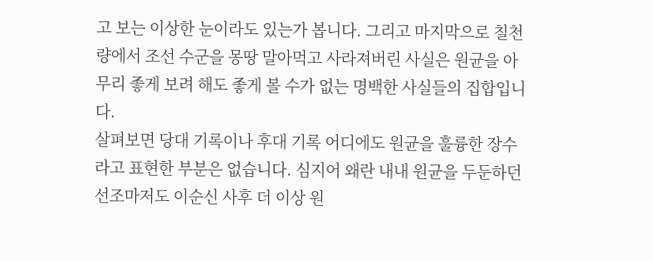고 보는 이상한 눈이라도 있는가 봅니다. 그리고 마지막으로 칠천량에서 조선 수군을 몽땅 말아먹고 사라져버린 사실은 원균을 아무리 좋게 보려 해도 좋게 볼 수가 없는 명백한 사실들의 집합입니다.
살펴보면 당대 기록이나 후대 기록 어디에도 원균을 훌륭한 장수라고 표현한 부분은 없습니다. 심지어 왜란 내내 원균을 두둔하던 선조마저도 이순신 사후 더 이상 원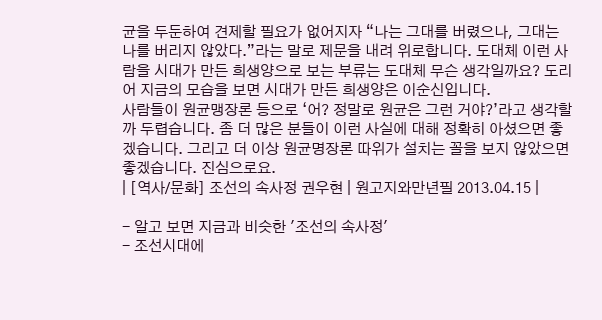균을 두둔하여 견제할 필요가 없어지자 “나는 그대를 버렸으나, 그대는 나를 버리지 않았다.”라는 말로 제문을 내려 위로합니다. 도대체 이런 사람을 시대가 만든 희생양으로 보는 부류는 도대체 무슨 생각일까요? 도리어 지금의 모습을 보면 시대가 만든 희생양은 이순신입니다.
사람들이 원균맹장론 등으로 ‘어? 정말로 원균은 그런 거야?’라고 생각할까 두렵습니다. 좀 더 많은 분들이 이런 사실에 대해 정확히 아셨으면 좋겠습니다. 그리고 더 이상 원균명장론 따위가 설치는 꼴을 보지 않았으면 좋겠습니다. 진심으로요.
| [역사/문화] 조선의 속사정 권우현 | 원고지와만년필 2013.04.15 |

- 알고 보면 지금과 비슷한 '조선의 속사정'
- 조선시대에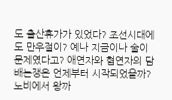도 출산휴가가 있었다? 조선시대에도 만우절이? 예나 지금이나 술이 문제였다고? 애연자와 혐연자의 담배논쟁은 언제부터 시작되었을까? 노비에서 왕까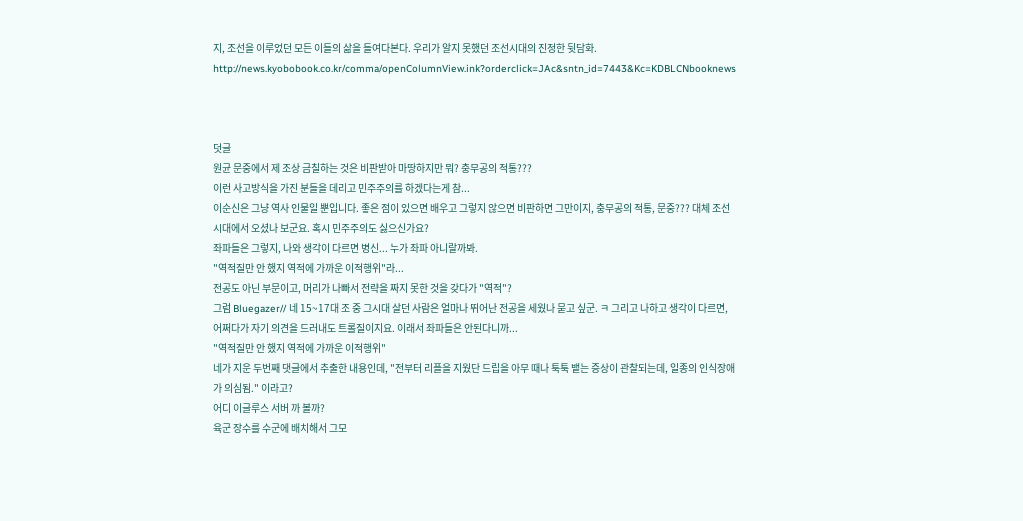지, 조선을 이루었던 모든 이들의 삶을 들여다본다. 우리가 알지 못했던 조선시대의 진정한 뒷담화.
http://news.kyobobook.co.kr/comma/openColumnView.ink?orderclick=JAc&sntn_id=7443&Kc=KDBLCNbooknews



덧글
원균 문중에서 제 조상 금칠하는 것은 비판받아 마땅하지만 뭐? 충무공의 적통???
이런 사고방식을 가진 분들을 데리고 민주주의를 하겠다는게 참...
이순신은 그냥 역사 인물일 뿐입니다. 좋은 점이 있으면 배우고 그렇지 않으면 비판하면 그만이지, 충무공의 적통, 문중??? 대체 조선 시대에서 오셨나 보군요. 혹시 민주주의도 싫으신가요?
좌파들은 그렇지, 나와 생각이 다르면 병신... 누가 좌파 아니랄까봐.
"역적질만 안 했지 역적에 가까운 이적행위"라...
전공도 아닌 부문이고, 머리가 나빠서 전략을 짜지 못한 것을 갖다가 "역적"?
그럼 Bluegazer// 네 15~17대 조 중 그시대 살던 사람은 얼마나 뛰어난 전공을 세웠나 묻고 싶군. ㅋ 그리고 나하고 생각이 다르면, 어쩌다가 자기 의견을 드러내도 트롤질이지요. 이래서 좌파들은 안된다니까...
"역적질만 안 했지 역적에 가까운 이적행위"
네가 지운 두번째 댓글에서 추출한 내용인데, "전부터 리플을 지웠단 드립을 아무 때나 툭툭 뱉는 증상이 관찰되는데, 일종의 인식장애가 의심됨." 이라고?
어디 이글루스 서버 까 볼까?
육군 장수를 수군에 배치해서 그모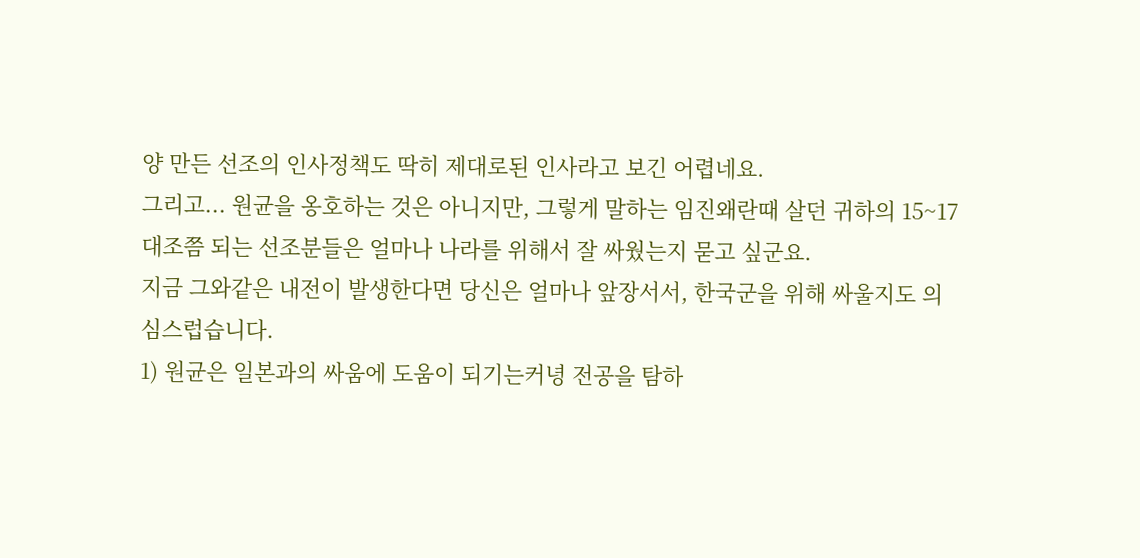양 만든 선조의 인사정책도 딱히 제대로된 인사라고 보긴 어렵네요.
그리고... 원균을 옹호하는 것은 아니지만, 그렇게 말하는 임진왜란때 살던 귀하의 15~17대조쯤 되는 선조분들은 얼마나 나라를 위해서 잘 싸웠는지 묻고 싶군요.
지금 그와같은 내전이 발생한다면 당신은 얼마나 앞장서서, 한국군을 위해 싸울지도 의심스럽습니다.
1) 원균은 일본과의 싸움에 도움이 되기는커녕 전공을 탐하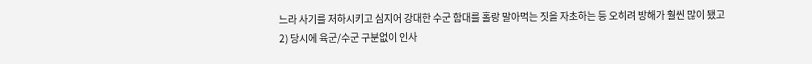느라 사기를 저하시키고 심지어 강대한 수군 함대를 홀랑 말아먹는 짓을 자초하는 등 오히려 방해가 훨씬 많이 됐고
2) 당시에 육군/수군 구분없이 인사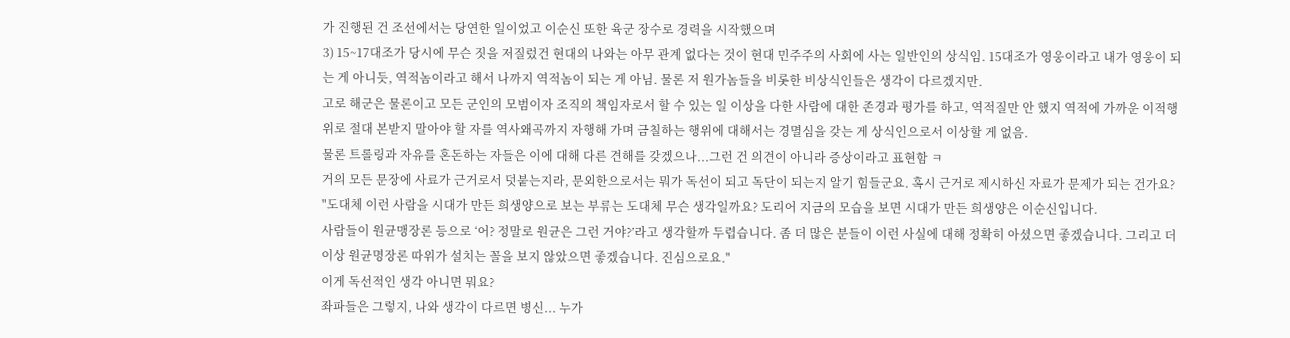가 진행된 건 조선에서는 당연한 일이었고 이순신 또한 육군 장수로 경력을 시작했으며
3) 15~17대조가 당시에 무슨 짓을 저질렀건 현대의 나와는 아무 관계 없다는 것이 현대 민주주의 사회에 사는 일반인의 상식임. 15대조가 영웅이라고 내가 영웅이 되는 게 아니듯, 역적놈이라고 해서 나까지 역적놈이 되는 게 아님. 물론 저 원가놈들을 비롯한 비상식인들은 생각이 다르겠지만.
고로 해군은 물론이고 모든 군인의 모범이자 조직의 책임자로서 할 수 있는 일 이상을 다한 사람에 대한 존경과 평가를 하고, 역적질만 안 했지 역적에 가까운 이적행위로 절대 본받지 말아야 할 자를 역사왜곡까지 자행해 가며 금칠하는 행위에 대해서는 경멸심을 갖는 게 상식인으로서 이상할 게 없음.
물론 트롤링과 자유를 혼돈하는 자들은 이에 대해 다른 견해를 갖겠으나...그런 건 의견이 아니라 증상이라고 표현함 ㅋ
거의 모든 문장에 사료가 근거로서 덧붙는지라, 문외한으로서는 뭐가 독선이 되고 독단이 되는지 알기 힘들군요. 혹시 근거로 제시하신 자료가 문제가 되는 건가요?
"도대체 이런 사람을 시대가 만든 희생양으로 보는 부류는 도대체 무슨 생각일까요? 도리어 지금의 모습을 보면 시대가 만든 희생양은 이순신입니다.
사람들이 원균맹장론 등으로 ‘어? 정말로 원균은 그런 거야?’라고 생각할까 두렵습니다. 좀 더 많은 분들이 이런 사실에 대해 정확히 아셨으면 좋겠습니다. 그리고 더 이상 원균명장론 따위가 설치는 꼴을 보지 않았으면 좋겠습니다. 진심으로요."
이게 독선적인 생각 아니면 뭐요?
좌파들은 그렇지, 나와 생각이 다르면 병신... 누가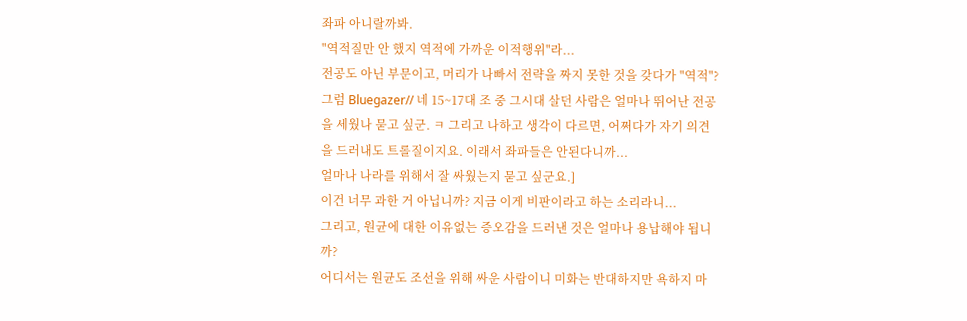좌파 아니랄까봐.
"역적질만 안 했지 역적에 가까운 이적행위"라...
전공도 아닌 부문이고, 머리가 나빠서 전략을 짜지 못한 것을 갖다가 "역적"?
그럼 Bluegazer// 네 15~17대 조 중 그시대 살던 사람은 얼마나 뛰어난 전공을 세웠나 묻고 싶군. ㅋ 그리고 나하고 생각이 다르면, 어쩌다가 자기 의견을 드러내도 트롤질이지요. 이래서 좌파들은 안된다니까...
얼마나 나라를 위해서 잘 싸웠는지 묻고 싶군요.]
이건 너무 과한 거 아닙니까? 지금 이게 비판이라고 하는 소리라니...
그리고, 원균에 대한 이유없는 증오감을 드러낸 것은 얼마나 용납해야 됩니까?
어디서는 원균도 조선을 위해 싸운 사람이니 미화는 반대하지만 욕하지 마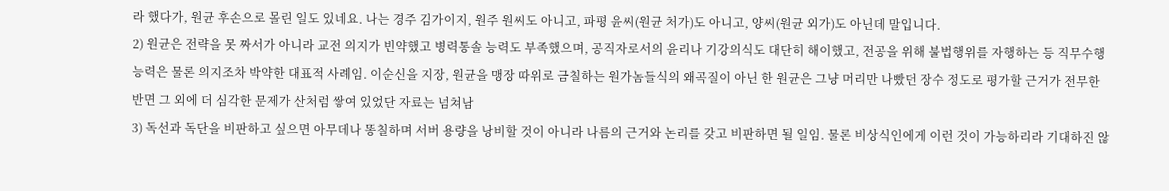라 했다가, 원균 후손으로 몰린 일도 있네요. 나는 경주 김가이지, 원주 원씨도 아니고, 파평 윤씨(원균 처가)도 아니고, 양씨(원균 외가)도 아닌데 말입니다.
2) 원균은 전략을 못 짜서가 아니라 교전 의지가 빈약했고 병력통솔 능력도 부족했으며, 공직자로서의 윤리나 기강의식도 대단히 해이했고, 전공을 위해 불법행위를 자행하는 등 직무수행 능력은 물론 의지조차 박약한 대표적 사례임. 이순신을 지장, 원균을 맹장 따위로 금칠하는 원가놈들식의 왜곡질이 아닌 한 원균은 그냥 머리만 나빴던 장수 정도로 평가할 근거가 전무한 반면 그 외에 더 심각한 문제가 산처럼 쌓여 있었단 자료는 넘쳐남
3) 독선과 독단을 비판하고 싶으면 아무데나 똥칠하며 서버 용량을 낭비할 것이 아니라 나름의 근거와 논리를 갖고 비판하면 될 일임. 물론 비상식인에게 이런 것이 가능하리라 기대하진 않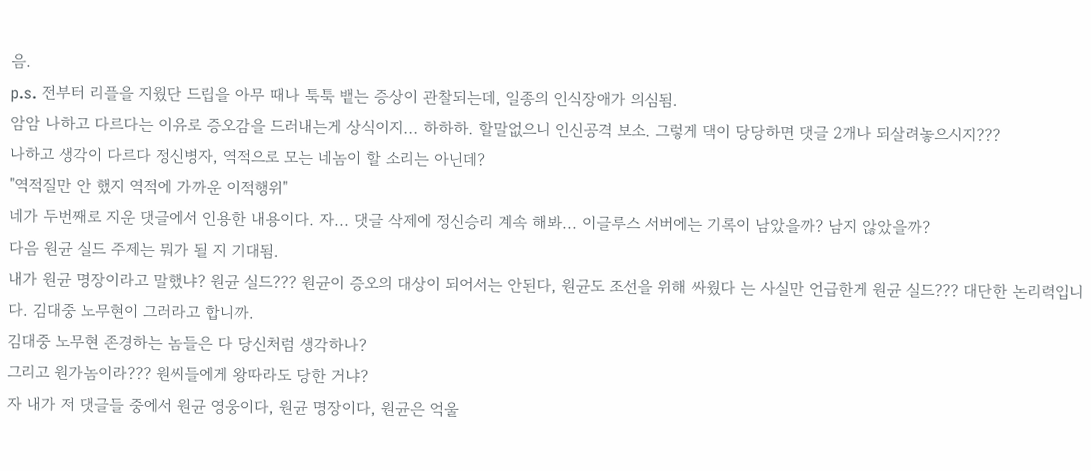음.
p.s. 전부터 리플을 지웠단 드립을 아무 때나 툭툭 뱉는 증상이 관찰되는데, 일종의 인식장애가 의심됨.
암암 나하고 다르다는 이유로 증오감을 드러내는게 상식이지... 하하하. 할말없으니 인신공격 보소. 그렇게 댁이 당당하면 댓글 2개나 되살려놓으시지???
나하고 생각이 다르다 정신병자, 역적으로 모는 네놈이 할 소리는 아닌데?
"역적질만 안 했지 역적에 가까운 이적행위"
네가 두번째로 지운 댓글에서 인용한 내용이다. 자... 댓글 삭제에 정신승리 계속 해봐... 이글루스 서버에는 기록이 남았을까? 남지 않았을까?
다음 원균 실드 주제는 뭐가 될 지 기대됨.
내가 원균 명장이라고 말했냐? 원균 실드??? 원균이 증오의 대상이 되어서는 안된다, 원균도 조선을 위해 싸웠다 는 사실만 언급한게 원균 실드??? 대단한 논리력입니다. 김대중 노무현이 그러라고 합니까.
김대중 노무현 존경하는 놈들은 다 당신처럼 생각하나?
그리고 원가놈이라??? 원씨들에게 왕따라도 당한 거냐?
자 내가 저 댓글들 중에서 원균 영웅이다, 원균 명장이다, 원균은 억울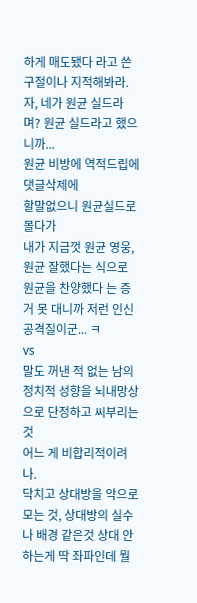하게 매도됐다 라고 쓴 구절이나 지적해봐라. 자, 네가 원균 실드라며? 원균 실드라고 했으니까...
원균 비방에 역적드립에
댓글삭제에
할말없으니 원균실드로 몰다가
내가 지금껏 원균 영웅, 원균 잘했다는 식으로 원균을 찬양했다 는 증거 못 대니까 저런 인신공격질이군... ㅋ
vs
말도 꺼낸 적 없는 남의 정치적 성향을 뇌내망상으로 단정하고 씨부리는 것
어느 게 비합리적이려나.
닥치고 상대방을 악으로 모는 것, 상대방의 실수나 배경 같은것 상대 안하는게 딱 좌파인데 뭘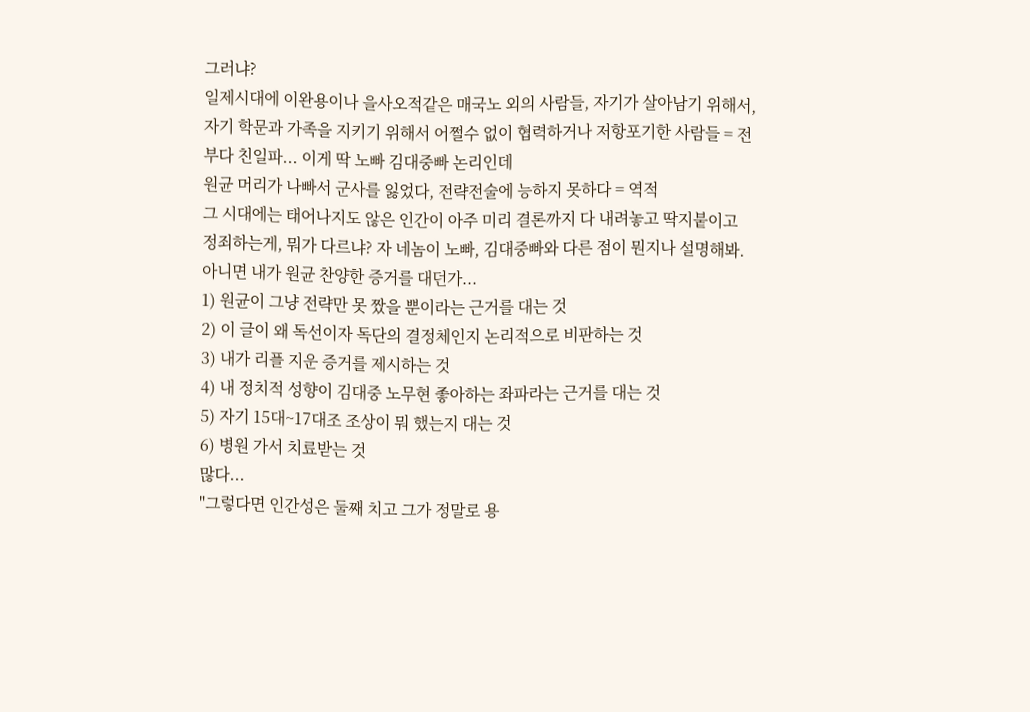그러냐?
일제시대에 이완용이나 을사오적같은 매국노 외의 사람들, 자기가 살아남기 위해서, 자기 학문과 가족을 지키기 위해서 어쩔수 없이 협력하거나 저항포기한 사람들 = 전부다 친일파... 이게 딱 노빠 김대중빠 논리인데
원균 머리가 나빠서 군사를 잃었다, 전략전술에 능하지 못하다 = 역적
그 시대에는 태어나지도 않은 인간이 아주 미리 결론까지 다 내려놓고 딱지붙이고 정죄하는게, 뭐가 다르냐? 자 네놈이 노빠, 김대중빠와 다른 점이 뭔지나 설명해봐.
아니면 내가 원균 찬양한 증거를 대던가...
1) 원균이 그냥 전략만 못 짰을 뿐이라는 근거를 대는 것
2) 이 글이 왜 독선이자 독단의 결정체인지 논리적으로 비판하는 것
3) 내가 리플 지운 증거를 제시하는 것
4) 내 정치적 성향이 김대중 노무현 좋아하는 좌파라는 근거를 대는 것
5) 자기 15대~17대조 조상이 뭐 했는지 대는 것
6) 병원 가서 치료받는 것
많다...
"그렇다면 인간성은 둘째 치고 그가 정말로 용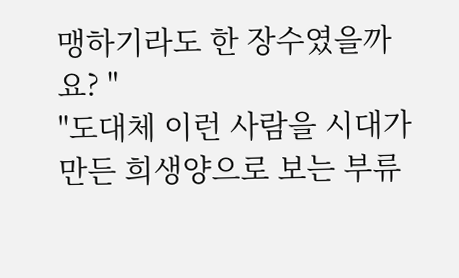맹하기라도 한 장수였을까요? "
"도대체 이런 사람을 시대가 만든 희생양으로 보는 부류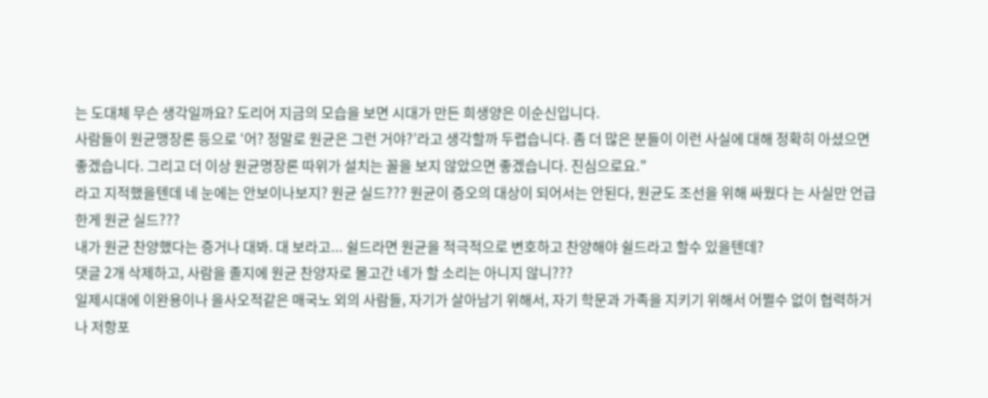는 도대체 무슨 생각일까요? 도리어 지금의 모습을 보면 시대가 만든 희생양은 이순신입니다.
사람들이 원균맹장론 등으로 ‘어? 정말로 원균은 그런 거야?’라고 생각할까 두렵습니다. 좀 더 많은 분들이 이런 사실에 대해 정확히 아셨으면 좋겠습니다. 그리고 더 이상 원균명장론 따위가 설치는 꼴을 보지 않았으면 좋겠습니다. 진심으로요."
라고 지적했을텐데 네 눈에는 안보이나보지? 원균 실드??? 원균이 증오의 대상이 되어서는 안된다, 원균도 조선을 위해 싸웠다 는 사실만 언급한게 원균 실드???
내가 원균 찬양했다는 증거나 대봐. 대 보라고... 쉴드라면 원균을 적극적으로 변호하고 찬양해야 쉴드라고 할수 있을텐데?
댓글 2개 삭제하고, 사람을 졸지에 원균 찬양자로 몰고간 네가 할 소리는 아니지 않니???
일제시대에 이완용이나 을사오적같은 매국노 외의 사람들, 자기가 살아남기 위해서, 자기 학문과 가족을 지키기 위해서 어쩔수 없이 협력하거나 저항포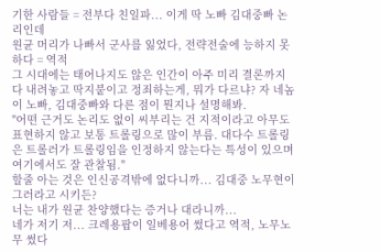기한 사람들 = 전부다 친일파... 이게 딱 노빠 김대중빠 논리인데
원균 머리가 나빠서 군사를 잃었다, 전략전술에 능하지 못하다 = 역적
그 시대에는 태어나지도 않은 인간이 아주 미리 결론까지 다 내려놓고 딱지붙이고 정죄하는게, 뭐가 다르냐? 자 네놈이 노빠, 김대중빠와 다른 점이 뭔지나 설명해봐.
"어떤 근거도 논리도 없이 씨부리는 건 지적이라고 아무도 표현하지 않고 보통 트롤링으로 많이 부름. 대다수 트롤링은 트롤러가 트롤링임을 인정하지 않는다는 특성이 있으며 여기에서도 잘 관찰됨."
할줄 아는 것은 인신공격밖에 없다니까... 김대중 노무현이 그러라고 시키든?
너는 내가 원균 찬양했다는 증거나 대라니까...
네가 저기 저... 크레용팝이 일베용어 썼다고 역적, 노무노무 썼다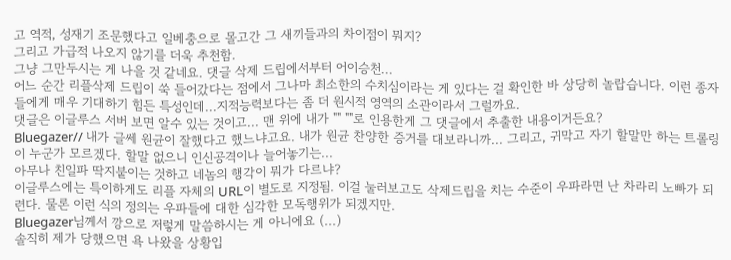고 역적, 성재기 조문했다고 일베충으로 몰고간 그 새끼들과의 차이점이 뭐지?
그리고 가급적 나오지 않기를 더욱 추천함.
그냥 그만두시는 게 나을 것 같네요. 댓글 삭제 드립에서부터 어이승천...
어느 순간 리플삭제 드립이 쑥 들어갔다는 점에서 그나마 최소한의 수치심이라는 게 있다는 걸 확인한 바 상당히 놀랍습니다. 이런 종자들에게 매우 기대하기 힘든 특성인데...지적능력보다는 좀 더 원시적 영역의 소관이라서 그럴까요.
댓글은 이글루스 서버 보면 알수 있는 것이고... 맨 위에 내가 "" ""로 인용한게 그 댓글에서 추출한 내용이거든요?
Bluegazer// 내가 글쎄 원균이 잘했다고 했느냐고요. 내가 원균 찬양한 증거를 대보라니까... 그리고, 귀막고 자기 할말만 하는 트롤링이 누군가 모르겠다. 할말 없으니 인신공격이나 늘어놓기는...
아무나 친일파 딱지붙이는 것하고 네놈의 행각이 뭐가 다르냐?
이글루스에는 특이하게도 리플 자체의 URL이 별도로 지정됨. 이걸 눌러보고도 삭제드립을 치는 수준이 우파라면 난 차라리 노빠가 되련다. 물론 이런 식의 정의는 우파들에 대한 심각한 모독행위가 되겠지만.
Bluegazer님께서 깡으로 저렇게 말씀하시는 게 아니에요 (...)
솔직히 제가 당했으면 욕 나왔을 상황입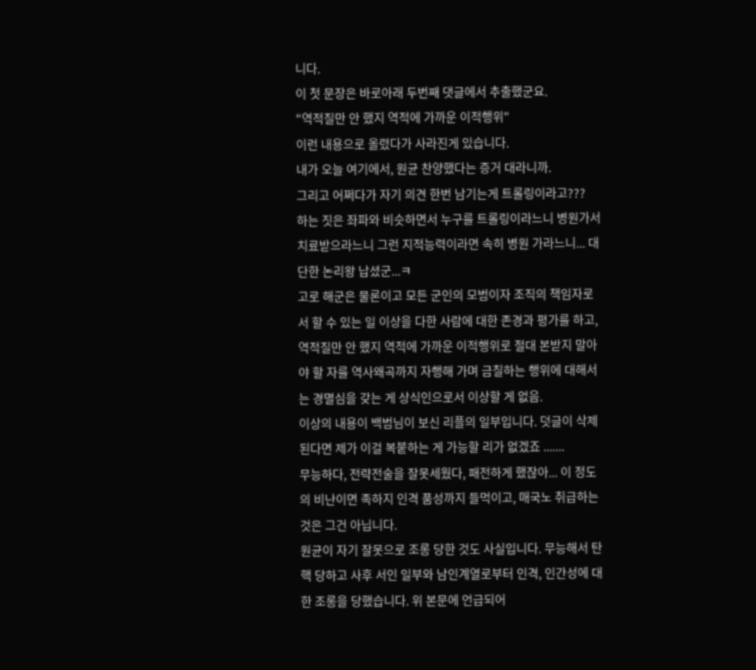니다.
이 첫 문장은 바로아래 두번째 댓글에서 추출했군요.
"역적질만 안 했지 역적에 가까운 이적행위"
이런 내용으로 올렸다가 사라진게 있습니다.
내가 오늘 여기에서, 원균 찬양했다는 증거 대라니까.
그리고 어쩌다가 자기 의견 한번 남기는게 트롤링이라고???
하는 짓은 좌파와 비슷하면서 누구를 트롤링이라느니 병원가서 치료받으라느니 그런 지적능력이라면 속히 병원 가라느니... 대단한 논리왕 납셨군...ㅋ
고로 해군은 물론이고 모든 군인의 모범이자 조직의 책임자로서 할 수 있는 일 이상을 다한 사람에 대한 존경과 평가를 하고, 역적질만 안 했지 역적에 가까운 이적행위로 절대 본받지 말아야 할 자를 역사왜곡까지 자행해 가며 금칠하는 행위에 대해서는 경멸심을 갖는 게 상식인으로서 이상할 게 없음.
이상의 내용이 백범님이 보신 리플의 일부입니다. 덧글이 삭제된다면 제가 이걸 복붙하는 게 가능할 리가 없겠죠 .......
무능하다, 전략전술을 잘못세웠다, 패전하게 했잖아... 이 정도의 비난이면 족하지 인격 품성까지 들먹이고, 매국노 취급하는 것은 그건 아닙니다.
원균이 자기 잘못으로 조롱 당한 것도 사실입니다. 무능해서 탄핵 당하고 사후 서인 일부와 남인계열로부터 인격, 인간성에 대한 조롱을 당했습니다. 위 본문에 언급되어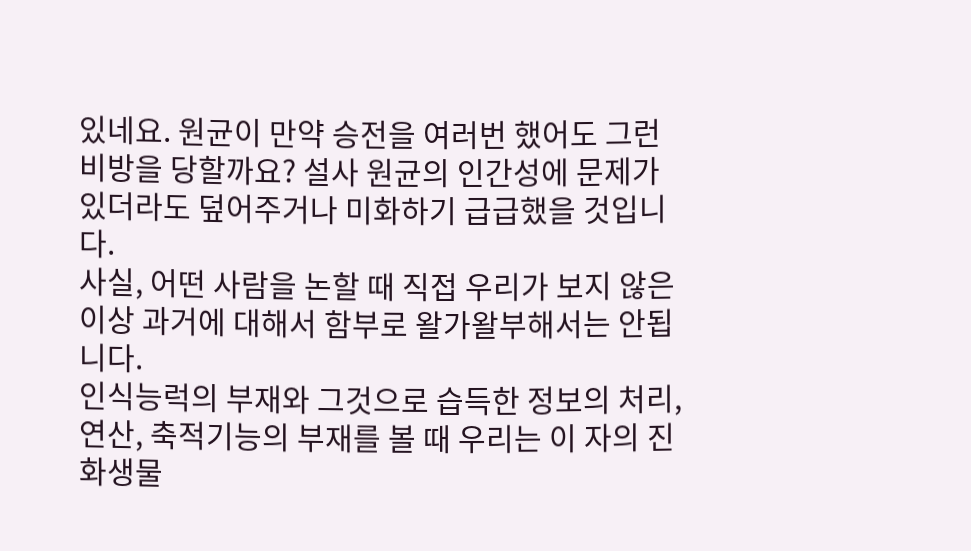있네요. 원균이 만약 승전을 여러번 했어도 그런 비방을 당할까요? 설사 원균의 인간성에 문제가 있더라도 덮어주거나 미화하기 급급했을 것입니다.
사실, 어떤 사람을 논할 때 직접 우리가 보지 않은 이상 과거에 대해서 함부로 왈가왈부해서는 안됩니다.
인식능럭의 부재와 그것으로 습득한 정보의 처리, 연산, 축적기능의 부재를 볼 때 우리는 이 자의 진화생물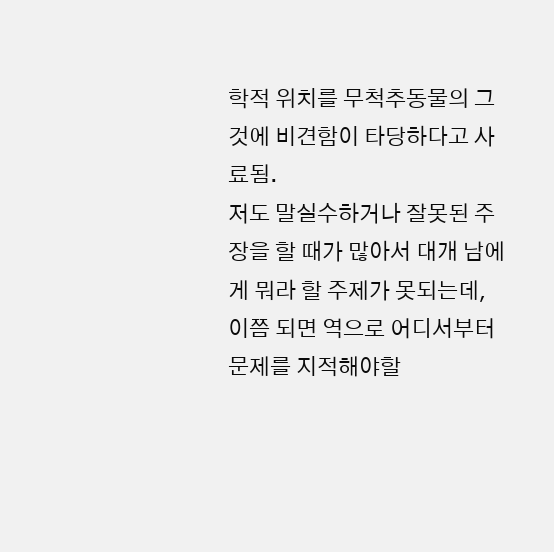학적 위치를 무척추동물의 그것에 비견함이 타당하다고 사료됨.
저도 말실수하거나 잘못된 주장을 할 때가 많아서 대개 남에게 뭐라 할 주제가 못되는데, 이쯤 되면 역으로 어디서부터 문제를 지적해야할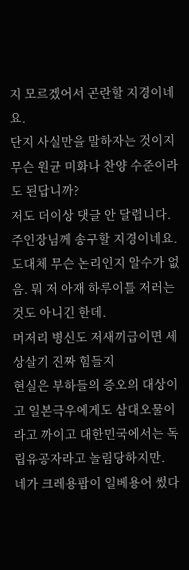지 모르겠어서 곤란할 지경이네요.
단지 사실만을 말하자는 것이지 무슨 원균 미화나 찬양 수준이라도 된답니까?
저도 더이상 댓글 안 달렵니다. 주인장님께 송구할 지경이네요.
도대체 무슨 논리인지 알수가 없음. 뭐 저 아재 하루이틀 저러는것도 아니긴 한데.
머저리 병신도 저새끼급이면 세상살기 진짜 힘들지
현실은 부하들의 증오의 대상이고 일본극우에게도 삼대오물이라고 까이고 대한민국에서는 독립유공자라고 놀림당하지만.
네가 크레용팝이 일베용어 썼다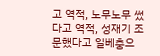고 역적, 노무노무 썼다고 역적, 성재기 조문했다고 일베충으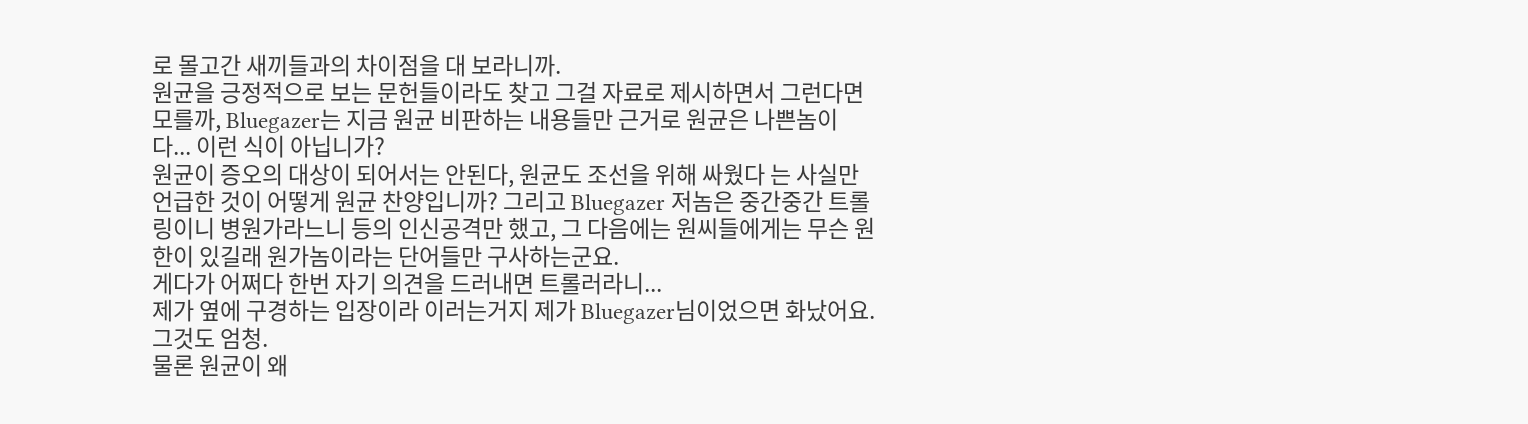로 몰고간 새끼들과의 차이점을 대 보라니까.
원균을 긍정적으로 보는 문헌들이라도 찾고 그걸 자료로 제시하면서 그런다면 모를까, Bluegazer는 지금 원균 비판하는 내용들만 근거로 원균은 나쁜놈이다... 이런 식이 아닙니가?
원균이 증오의 대상이 되어서는 안된다, 원균도 조선을 위해 싸웠다 는 사실만 언급한 것이 어떻게 원균 찬양입니까? 그리고 Bluegazer 저놈은 중간중간 트롤링이니 병원가라느니 등의 인신공격만 했고, 그 다음에는 원씨들에게는 무슨 원한이 있길래 원가놈이라는 단어들만 구사하는군요.
게다가 어쩌다 한번 자기 의견을 드러내면 트롤러라니...
제가 옆에 구경하는 입장이라 이러는거지 제가 Bluegazer님이었으면 화났어요. 그것도 엄청.
물론 원균이 왜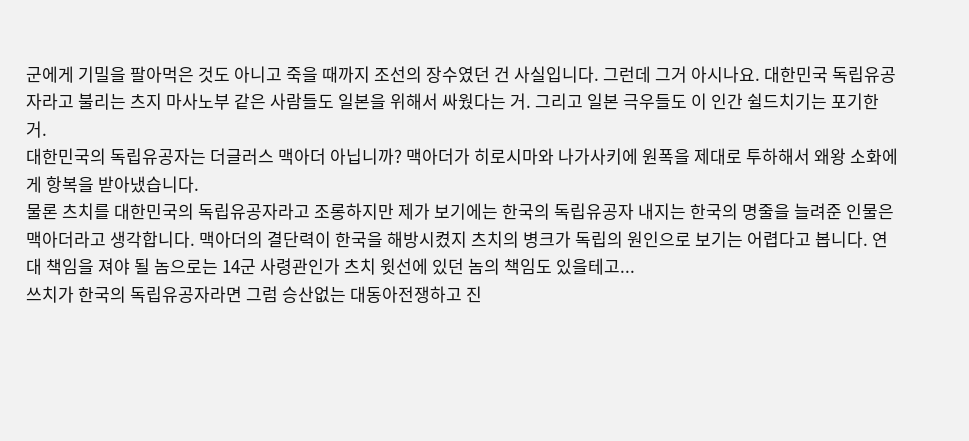군에게 기밀을 팔아먹은 것도 아니고 죽을 때까지 조선의 장수였던 건 사실입니다. 그런데 그거 아시나요. 대한민국 독립유공자라고 불리는 츠지 마사노부 같은 사람들도 일본을 위해서 싸웠다는 거. 그리고 일본 극우들도 이 인간 쉴드치기는 포기한 거.
대한민국의 독립유공자는 더글러스 맥아더 아닙니까? 맥아더가 히로시마와 나가사키에 원폭을 제대로 투하해서 왜왕 소화에게 항복을 받아냈습니다.
물론 츠치를 대한민국의 독립유공자라고 조롱하지만 제가 보기에는 한국의 독립유공자 내지는 한국의 명줄을 늘려준 인물은 맥아더라고 생각합니다. 맥아더의 결단력이 한국을 해방시켰지 츠치의 병크가 독립의 원인으로 보기는 어렵다고 봅니다. 연대 책임을 져야 될 놈으로는 14군 사령관인가 츠치 윗선에 있던 놈의 책임도 있을테고...
쓰치가 한국의 독립유공자라면 그럼 승산없는 대동아전쟁하고 진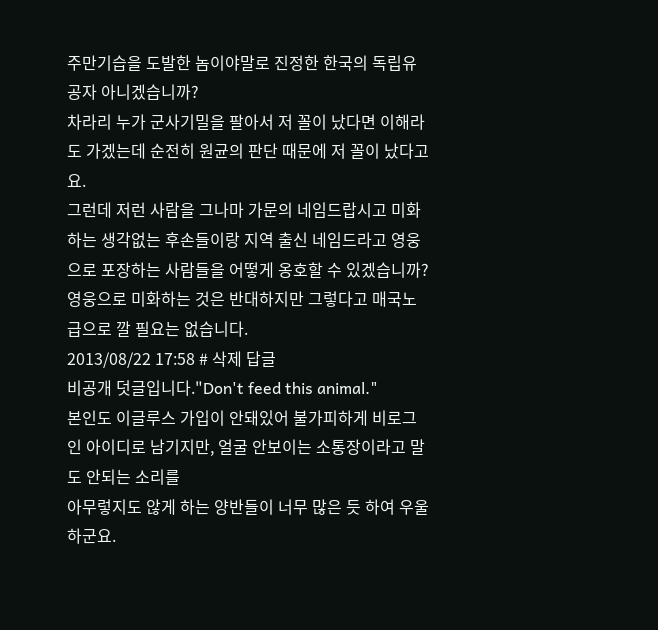주만기습을 도발한 놈이야말로 진정한 한국의 독립유공자 아니겠습니까?
차라리 누가 군사기밀을 팔아서 저 꼴이 났다면 이해라도 가겠는데 순전히 원균의 판단 때문에 저 꼴이 났다고요.
그런데 저런 사람을 그나마 가문의 네임드랍시고 미화하는 생각없는 후손들이랑 지역 출신 네임드라고 영웅으로 포장하는 사람들을 어떻게 옹호할 수 있겠습니까?
영웅으로 미화하는 것은 반대하지만 그렇다고 매국노급으로 깔 필요는 없습니다.
2013/08/22 17:58 # 삭제 답글
비공개 덧글입니다."Don't feed this animal."
본인도 이글루스 가입이 안돼있어 불가피하게 비로그인 아이디로 남기지만, 얼굴 안보이는 소통장이라고 말도 안되는 소리를
아무렇지도 않게 하는 양반들이 너무 많은 듯 하여 우울하군요.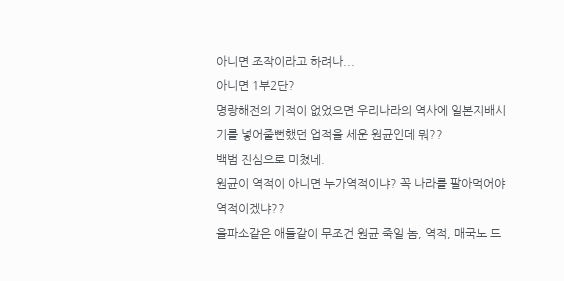아니면 조작이라고 하려나...
아니면 1부2단?
명랑해전의 기적이 없었으면 우리나라의 역사에 일본지배시기를 넣어줄뻔했던 업적을 세운 원균인데 뭐??
백범 진심으로 미쳤네.
원균이 역적이 아니면 누가역적이냐? 꼭 나라를 팔아먹어야 역적이겠냐??
을파소같은 애들같이 무조건 원균 죽일 놈, 역적, 매국노 드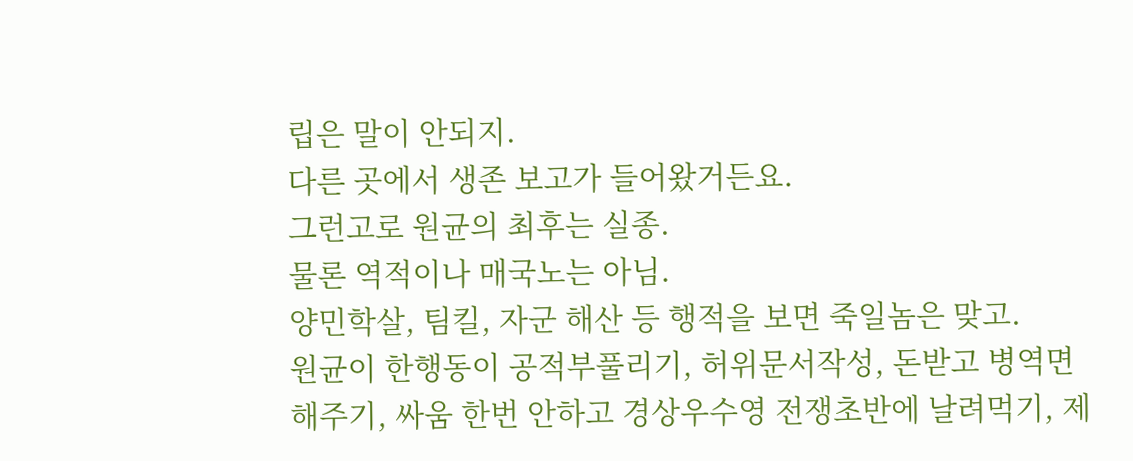립은 말이 안되지.
다른 곳에서 생존 보고가 들어왔거든요.
그런고로 원균의 최후는 실종.
물론 역적이나 매국노는 아님.
양민학살, 팀킬, 자군 해산 등 행적을 보면 죽일놈은 맞고.
원균이 한행동이 공적부풀리기, 허위문서작성, 돈받고 병역면해주기, 싸움 한번 안하고 경상우수영 전쟁초반에 날려먹기, 제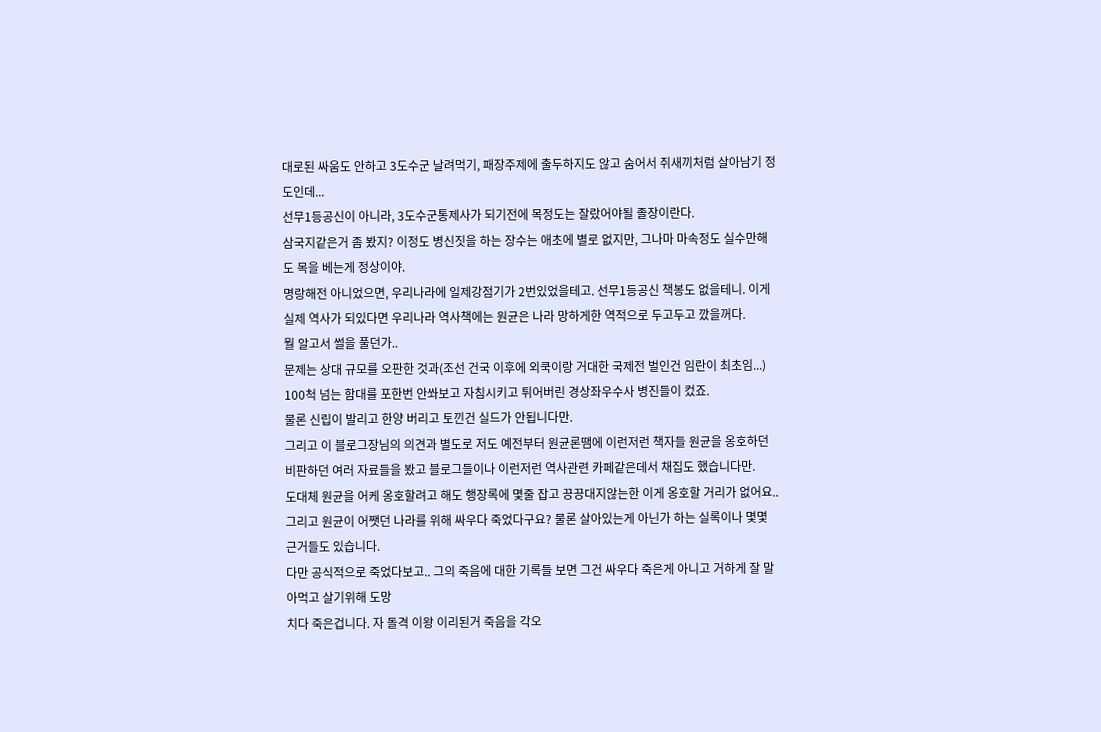대로된 싸움도 안하고 3도수군 날려먹기, 패장주제에 출두하지도 않고 숨어서 쥐새끼처럼 살아남기 정도인데...
선무1등공신이 아니라, 3도수군통제사가 되기전에 목정도는 잘랐어야될 졸장이란다.
삼국지같은거 좀 봤지? 이정도 병신짓을 하는 장수는 애초에 별로 없지만, 그나마 마속정도 실수만해도 목을 베는게 정상이야.
명랑해전 아니었으면, 우리나라에 일제강점기가 2번있었을테고. 선무1등공신 책봉도 없을테니. 이게 실제 역사가 되있다면 우리나라 역사책에는 원균은 나라 망하게한 역적으로 두고두고 깠을꺼다.
뭘 알고서 썰을 풀던가..
문제는 상대 규모를 오판한 것과(조선 건국 이후에 외쿡이랑 거대한 국제전 벌인건 임란이 최초임...)
100척 넘는 함대를 포한번 안쏴보고 자침시키고 튀어버린 경상좌우수사 병진들이 컸죠.
물론 신립이 발리고 한양 버리고 토낀건 실드가 안됩니다만.
그리고 이 블로그장님의 의견과 별도로 저도 예전부터 원균론땜에 이런저런 책자들 원균을 옹호하던 비판하던 여러 자료들을 봤고 블로그들이나 이런저런 역사관련 카페같은데서 채집도 했습니다만.
도대체 원균을 어케 옹호할려고 해도 행장록에 몇줄 잡고 끙끙대지않는한 이게 옹호할 거리가 없어요..
그리고 원균이 어쨋던 나라를 위해 싸우다 죽었다구요? 물론 살아있는게 아닌가 하는 실록이나 몇몇 근거들도 있습니다.
다만 공식적으로 죽었다보고.. 그의 죽음에 대한 기록들 보면 그건 싸우다 죽은게 아니고 거하게 잘 말아먹고 살기위해 도망
치다 죽은겁니다. 자 돌격 이왕 이리된거 죽음을 각오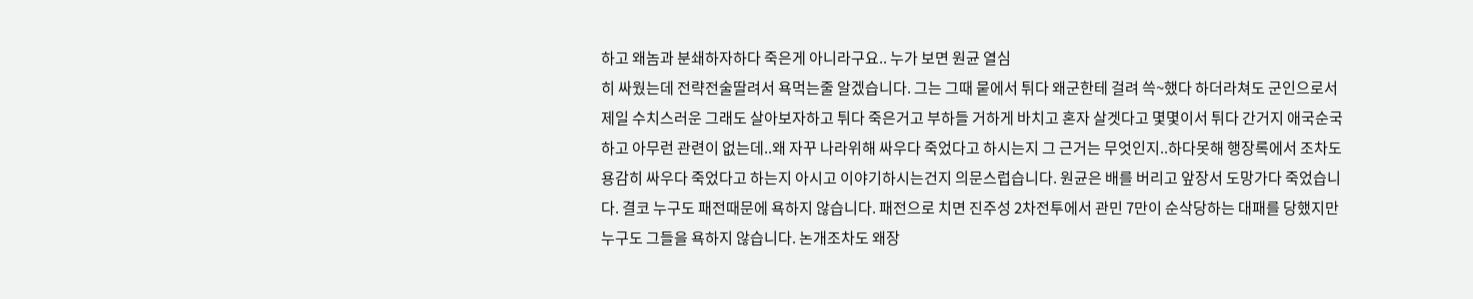하고 왜놈과 분쇄하자하다 죽은게 아니라구요.. 누가 보면 원균 열심
히 싸웠는데 전략전술딸려서 욕먹는줄 알겠습니다. 그는 그때 뭍에서 튀다 왜군한테 걸려 쓱~했다 하더라쳐도 군인으로서
제일 수치스러운 그래도 살아보자하고 튀다 죽은거고 부하들 거하게 바치고 혼자 살겟다고 몇몇이서 튀다 간거지 애국순국
하고 아무런 관련이 없는데..왜 자꾸 나라위해 싸우다 죽었다고 하시는지 그 근거는 무엇인지..하다못해 행장록에서 조차도
용감히 싸우다 죽었다고 하는지 아시고 이야기하시는건지 의문스럽습니다. 원균은 배를 버리고 앞장서 도망가다 죽었습니
다. 결코 누구도 패전때문에 욕하지 않습니다. 패전으로 치면 진주성 2차전투에서 관민 7만이 순삭당하는 대패를 당했지만
누구도 그들을 욕하지 않습니다. 논개조차도 왜장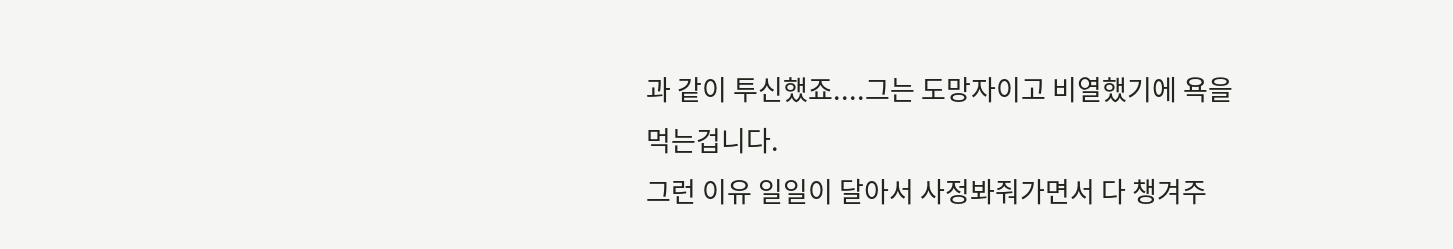과 같이 투신했죠....그는 도망자이고 비열했기에 욕을 먹는겁니다.
그런 이유 일일이 달아서 사정봐줘가면서 다 챙겨주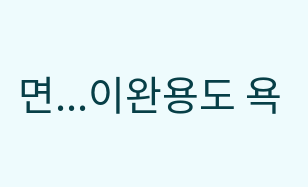면...이완용도 욕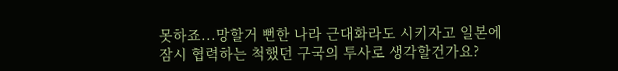못하죠...망할거 뻔한 나라 근대화라도 시키자고 일본에
잠시 협력하는 척했던 구국의 투사로 생각할건가요?